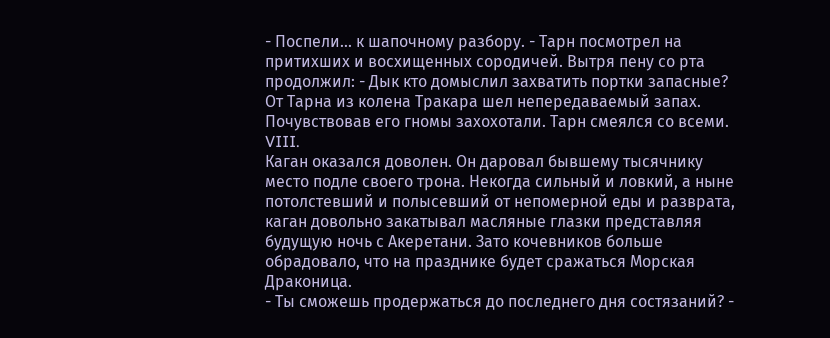- Поспели... к шапочному разбору. - Тарн посмотрел на притихших и восхищенных сородичей. Вытря пену со рта продолжил: - Дык кто домыслил захватить портки запасные?
От Тарна из колена Тракара шел непередаваемый запах. Почувствовав его гномы захохотали. Тарн смеялся со всеми.
VIII.
Каган оказался доволен. Он даровал бывшему тысячнику место подле своего трона. Некогда сильный и ловкий, а ныне потолстевший и полысевший от непомерной еды и разврата, каган довольно закатывал масляные глазки представляя будущую ночь с Акеретани. Зато кочевников больше обрадовало, что на празднике будет сражаться Морская Драконица.
- Ты сможешь продержаться до последнего дня состязаний? -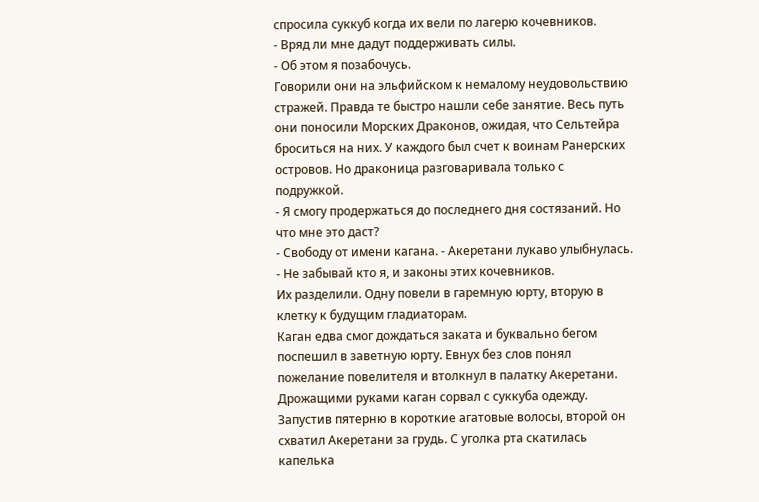спросила суккуб когда их вели по лагерю кочевников.
- Вряд ли мне дадут поддерживать силы.
- Об этом я позабочусь.
Говорили они на эльфийском к немалому неудовольствию стражей. Правда те быстро нашли себе занятие. Весь путь они поносили Морских Драконов, ожидая, что Сельтейра броситься на них. У каждого был счет к воинам Ранерских островов. Но драконица разговаривала только с подружкой.
- Я смогу продержаться до последнего дня состязаний. Но что мне это даст?
- Свободу от имени кагана. - Акеретани лукаво улыбнулась. - Не забывай кто я, и законы этих кочевников.
Их разделили. Одну повели в гаремную юрту, вторую в клетку к будущим гладиаторам.
Каган едва смог дождаться заката и буквально бегом поспешил в заветную юрту. Евнух без слов понял пожелание повелителя и втолкнул в палатку Акеретани.
Дрожащими руками каган сорвал с суккуба одежду. Запустив пятерню в короткие агатовые волосы, второй он схватил Акеретани за грудь. С уголка рта скатилась капелька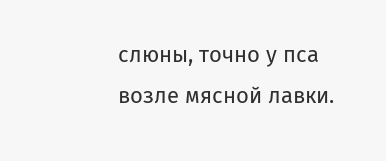слюны, точно у пса возле мясной лавки.